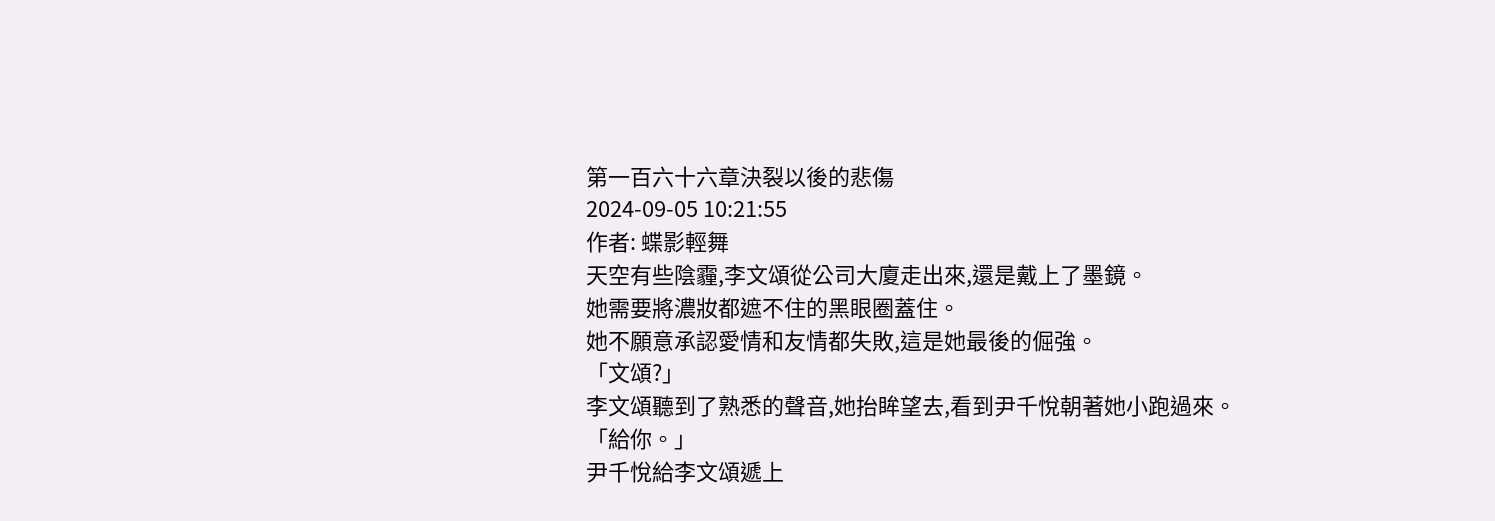第一百六十六章決裂以後的悲傷
2024-09-05 10:21:55
作者: 蝶影輕舞
天空有些陰霾,李文頌從公司大廈走出來,還是戴上了墨鏡。
她需要將濃妝都遮不住的黑眼圈蓋住。
她不願意承認愛情和友情都失敗,這是她最後的倔強。
「文頌?」
李文頌聽到了熟悉的聲音,她抬眸望去,看到尹千悅朝著她小跑過來。
「給你。」
尹千悅給李文頌遞上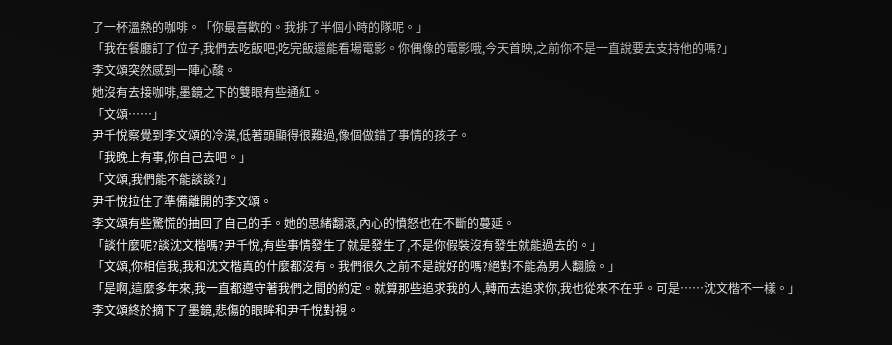了一杯溫熱的咖啡。「你最喜歡的。我排了半個小時的隊呢。」
「我在餐廳訂了位子,我們去吃飯吧;吃完飯還能看場電影。你偶像的電影哦,今天首映,之前你不是一直說要去支持他的嗎?」
李文頌突然感到一陣心酸。
她沒有去接咖啡,墨鏡之下的雙眼有些通紅。
「文頌……」
尹千悅察覺到李文頌的冷漠,低著頭顯得很難過,像個做錯了事情的孩子。
「我晚上有事,你自己去吧。」
「文頌,我們能不能談談?」
尹千悅拉住了準備離開的李文頌。
李文頌有些驚慌的抽回了自己的手。她的思緒翻滾,內心的憤怒也在不斷的蔓延。
「談什麼呢?談沈文楷嗎?尹千悅,有些事情發生了就是發生了,不是你假裝沒有發生就能過去的。」
「文頌,你相信我,我和沈文楷真的什麼都沒有。我們很久之前不是說好的嗎?絕對不能為男人翻臉。」
「是啊,這麼多年來,我一直都遵守著我們之間的約定。就算那些追求我的人,轉而去追求你,我也從來不在乎。可是……沈文楷不一樣。」
李文頌終於摘下了墨鏡,悲傷的眼眸和尹千悅對視。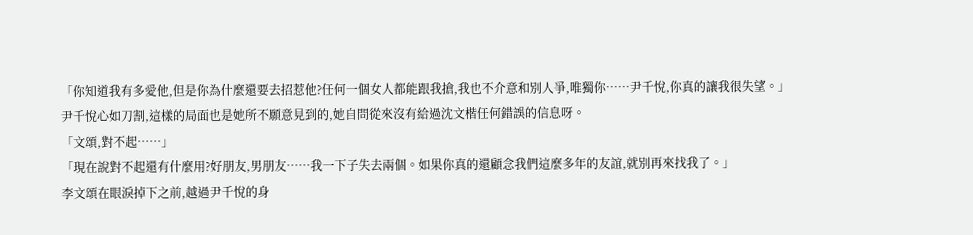「你知道我有多愛他,但是你為什麼還要去招惹他?任何一個女人都能跟我搶,我也不介意和別人爭,唯獨你……尹千悅,你真的讓我很失望。」
尹千悅心如刀割,這樣的局面也是她所不願意見到的,她自問從來沒有給過沈文楷任何錯誤的信息呀。
「文頌,對不起……」
「現在說對不起還有什麼用?好朋友,男朋友……我一下子失去兩個。如果你真的還顧念我們這麼多年的友誼,就別再來找我了。」
李文頌在眼淚掉下之前,越過尹千悅的身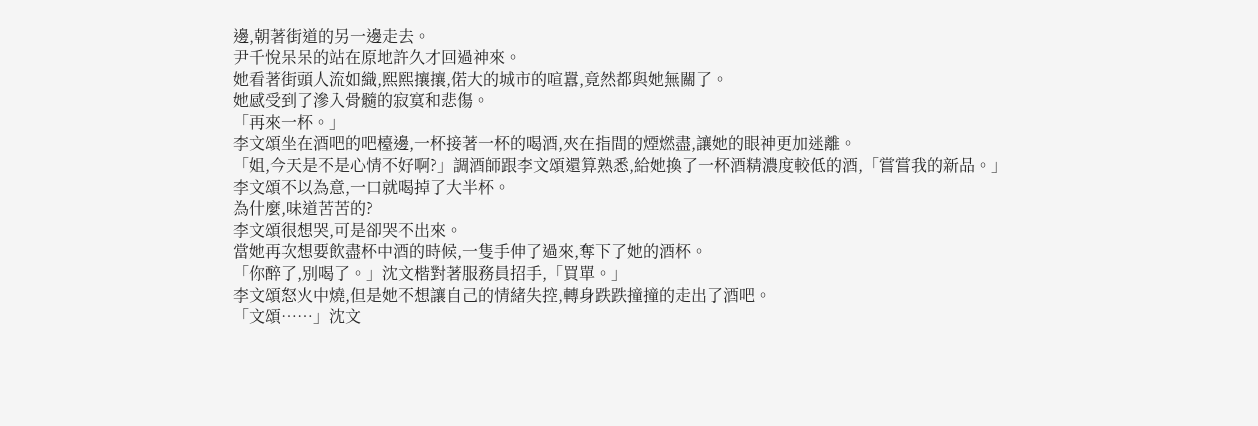邊,朝著街道的另一邊走去。
尹千悅呆呆的站在原地許久才回過神來。
她看著街頭人流如織,熙熙攘攘,偌大的城市的喧囂,竟然都與她無關了。
她感受到了滲入骨髓的寂寞和悲傷。
「再來一杯。」
李文頌坐在酒吧的吧檯邊,一杯接著一杯的喝酒,夾在指間的煙燃盡,讓她的眼神更加迷離。
「姐,今天是不是心情不好啊?」調酒師跟李文頌還算熟悉,給她換了一杯酒精濃度較低的酒,「嘗嘗我的新品。」
李文頌不以為意,一口就喝掉了大半杯。
為什麼,味道苦苦的?
李文頌很想哭,可是卻哭不出來。
當她再次想要飲盡杯中酒的時候,一隻手伸了過來,奪下了她的酒杯。
「你醉了,別喝了。」沈文楷對著服務員招手,「買單。」
李文頌怒火中燒,但是她不想讓自己的情緒失控,轉身跌跌撞撞的走出了酒吧。
「文頌……」沈文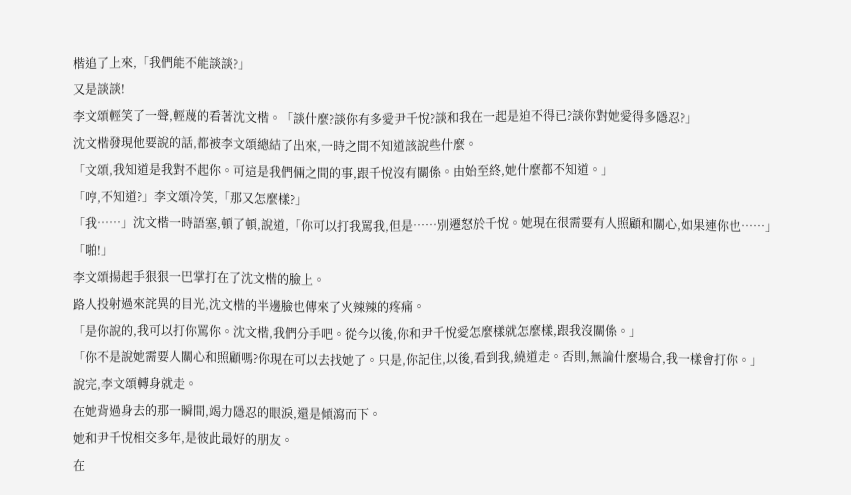楷追了上來,「我們能不能談談?」
又是談談!
李文頌輕笑了一聲,輕蔑的看著沈文楷。「談什麼?談你有多愛尹千悅?談和我在一起是迫不得已?談你對她愛得多隱忍?」
沈文楷發現他要說的話,都被李文頌總結了出來,一時之間不知道該說些什麼。
「文頌,我知道是我對不起你。可這是我們倆之間的事,跟千悅沒有關係。由始至終,她什麼都不知道。」
「哼,不知道?」李文頌冷笑,「那又怎麼樣?」
「我……」沈文楷一時語塞,頓了頓,說道,「你可以打我罵我,但是……別遷怒於千悅。她現在很需要有人照顧和關心,如果連你也……」
「啪!」
李文頌揚起手狠狠一巴掌打在了沈文楷的臉上。
路人投射過來詫異的目光,沈文楷的半邊臉也傳來了火辣辣的疼痛。
「是你說的,我可以打你罵你。沈文楷,我們分手吧。從今以後,你和尹千悅愛怎麼樣就怎麼樣,跟我沒關係。」
「你不是說她需要人關心和照顧嗎?你現在可以去找她了。只是,你記住,以後,看到我,繞道走。否則,無論什麼場合,我一樣會打你。」
說完,李文頌轉身就走。
在她背過身去的那一瞬間,竭力隱忍的眼淚,還是傾瀉而下。
她和尹千悅相交多年,是彼此最好的朋友。
在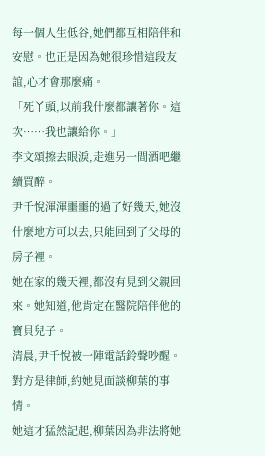每一個人生低谷,她們都互相陪伴和安慰。也正是因為她很珍惜這段友誼,心才會那麼痛。
「死丫頭,以前我什麼都讓著你。這次……我也讓給你。」
李文頌擦去眼淚,走進另一間酒吧繼續買醉。
尹千悅渾渾噩噩的過了好幾天,她沒什麼地方可以去,只能回到了父母的房子裡。
她在家的幾天裡,都沒有見到父親回來。她知道,他肯定在醫院陪伴他的寶貝兒子。
清晨,尹千悅被一陣電話鈴聲吵醒。
對方是律師,約她見面談柳葉的事情。
她這才猛然記起,柳葉因為非法將她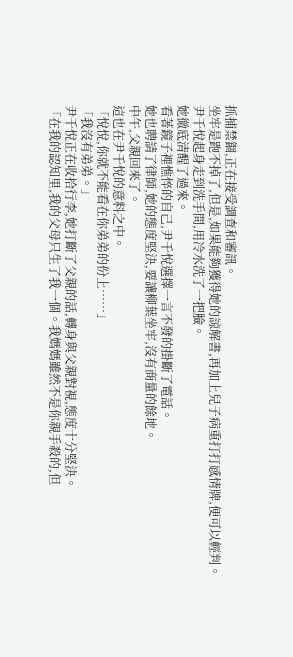抓捕禁錮,正在接受調查和審訊。
坐牢是跑不掉了,但是,如果能夠獲得她的諒解書,再加上兒子病重打打感情牌,便可以輕判。
尹千悅起身走到洗手間,用冷水洗了一把臉。
她徹底清醒了過來。
看著鏡子裡憔悴的自己,尹千悅選擇一言不發的掛斷了電話。
她也聘請了律師,她的態度堅決,要讓柳葉坐牢,沒有商量的餘地。
中午,父親回來了。
這也在尹千悅的意料之中。
「悅悅,你就不能看在你弟弟的份上……」
「我沒有弟弟。」
尹千悅正在收拾行李,她打斷了父親的話,轉身與父親對視,態度十分堅決。
「在我的認知里,我的父母只生了我一個。我媽媽雖然不是你親手殺的,但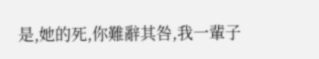是,她的死,你難辭其咎,我一輩子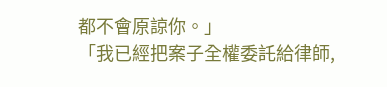都不會原諒你。」
「我已經把案子全權委託給律師,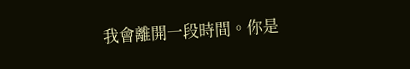我會離開一段時間。你是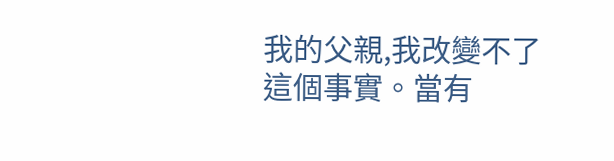我的父親,我改變不了這個事實。當有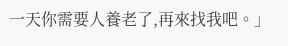一天你需要人養老了,再來找我吧。」